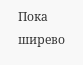Пока ширево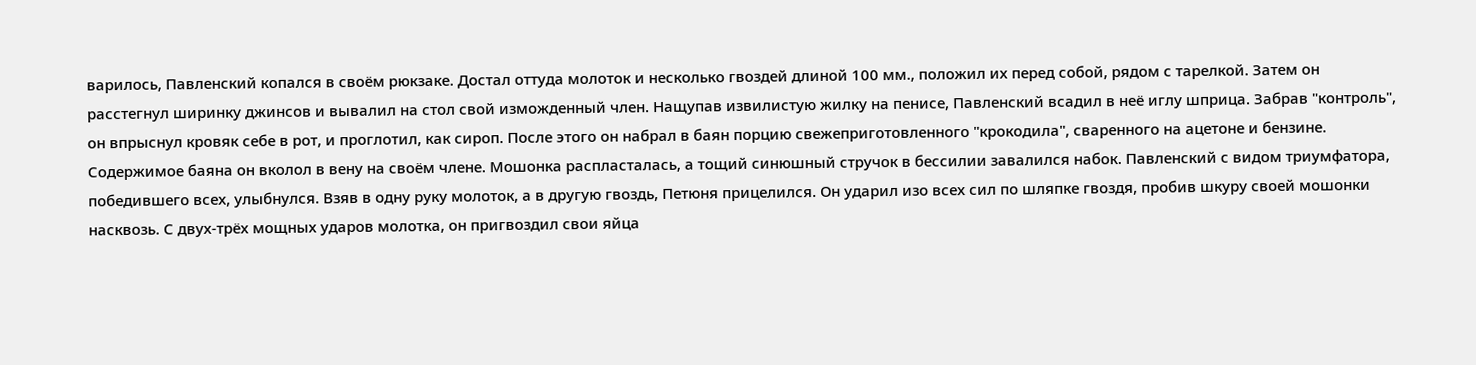варилось, Павленский копался в своём рюкзаке. Достал оттуда молоток и несколько гвоздей длиной 100 мм., положил их перед собой, рядом с тарелкой. Затем он расстегнул ширинку джинсов и вывалил на стол свой изможденный член. Нащупав извилистую жилку на пенисе, Павленский всадил в неё иглу шприца. Забрав "контроль", он впрыснул кровяк себе в рот, и проглотил, как сироп. После этого он набрал в баян порцию свежеприготовленного "крокодила", сваренного на ацетоне и бензине. Содержимое баяна он вколол в вену на своём члене. Мошонка распласталась, а тощий синюшный стручок в бессилии завалился набок. Павленский с видом триумфатора, победившего всех, улыбнулся. Взяв в одну руку молоток, а в другую гвоздь, Петюня прицелился. Он ударил изо всех сил по шляпке гвоздя, пробив шкуру своей мошонки насквозь. С двух-трёх мощных ударов молотка, он пригвоздил свои яйца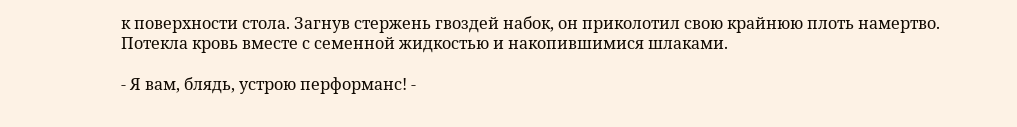к поверхности стола. Загнув стержень гвоздей набок, он приколотил свою крайнюю плоть намертво. Потекла кровь вместе с семенной жидкостью и накопившимися шлаками.

- Я вам, блядь, устрою перформанс! -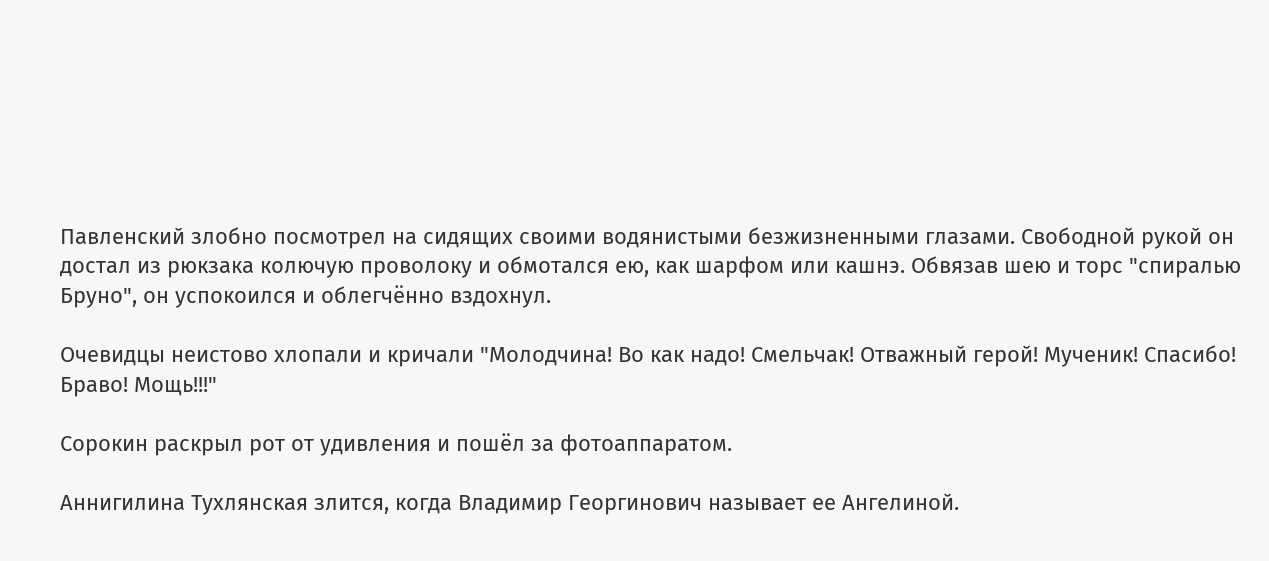Павленский злобно посмотрел на сидящих своими водянистыми безжизненными глазами. Свободной рукой он достал из рюкзака колючую проволоку и обмотался ею, как шарфом или кашнэ. Обвязав шею и торс "спиралью Бруно", он успокоился и облегчённо вздохнул.

Очевидцы неистово хлопали и кричали "Молодчина! Во как надо! Смельчак! Отважный герой! Мученик! Спасибо! Браво! Мощь!!!"

Сорокин раскрыл рот от удивления и пошёл за фотоаппаратом.

Аннигилина Тухлянская злится, когда Владимир Георгинович называет ее Ангелиной.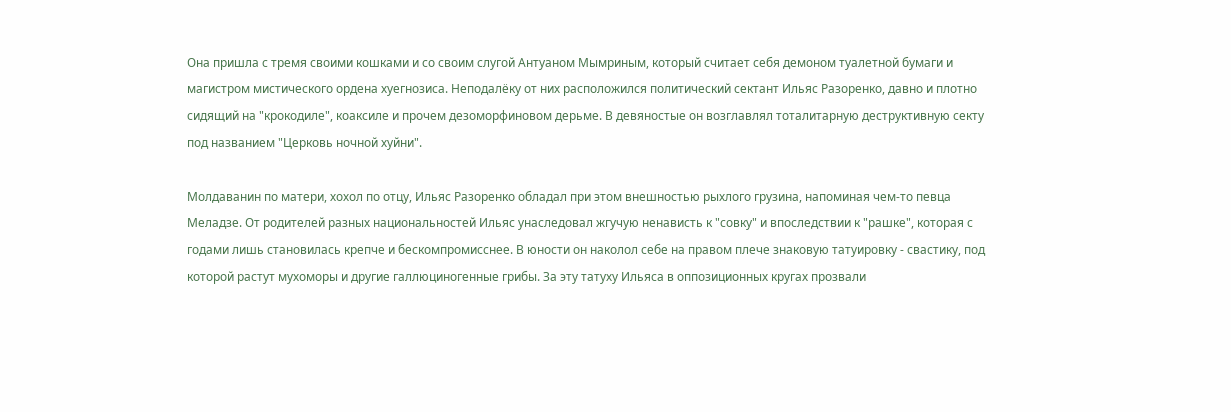Она пришла с тремя своими кошками и со своим слугой Антуаном Мымриным, который считает себя демоном туалетной бумаги и магистром мистического ордена хуегнозиса. Неподалёку от них расположился политический сектант Ильяс Разоренко, давно и плотно сидящий на "крокодиле", коаксиле и прочем дезоморфиновом дерьме. В девяностые он возглавлял тоталитарную деструктивную секту под названием "Церковь ночной хуйни".

Молдаванин по матери, хохол по отцу, Ильяс Разоренко обладал при этом внешностью рыхлого грузина, напоминая чем-то певца Меладзе. От родителей разных национальностей Ильяс унаследовал жгучую ненависть к "совку" и впоследствии к "рашке", которая с годами лишь становилась крепче и бескомпромисснее. В юности он наколол себе на правом плече знаковую татуировку - свастику, под которой растут мухоморы и другие галлюциногенные грибы. За эту татуху Ильяса в оппозиционных кругах прозвали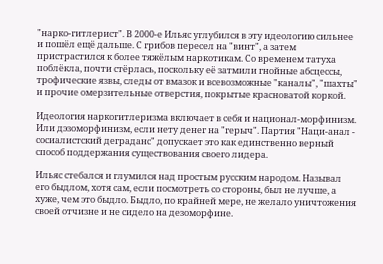"нарко-гитлерист". В 2000-е Ильяс углубился в эту идеологию сильнее и пошёл ещё дальше. С грибов пересел на "винт", а затем пристрастился к более тяжёлым наркотикам. Со временем татуха поблёкла, почти стёрлась, поскольку её затмили гнойные абсцессы, трофические язвы, следы от вмазок и всевозможные "каналы", "шахты" и прочие омерзительные отверстия, покрытые красноватой коркой.

Идеология наркогитлеризма включает в себя и национал-морфинизм. Или дэзоморфинизм, если нету денег на "герыч". Партия "Наци-анал - сосиалистский деграданс" допускает это как единственно верный способ поддержания существования своего лидера.

Ильяс стебался и глумился над простым русским народом. Называл его быдлом, хотя сам, если посмотреть со стороны, был не лучше, а хуже, чем это быдло. Быдло, по крайней мере, не желало уничтожения своей отчизне и не сидело на дезоморфине.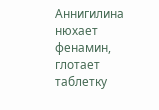Аннигилина нюхает фенамин, глотает таблетку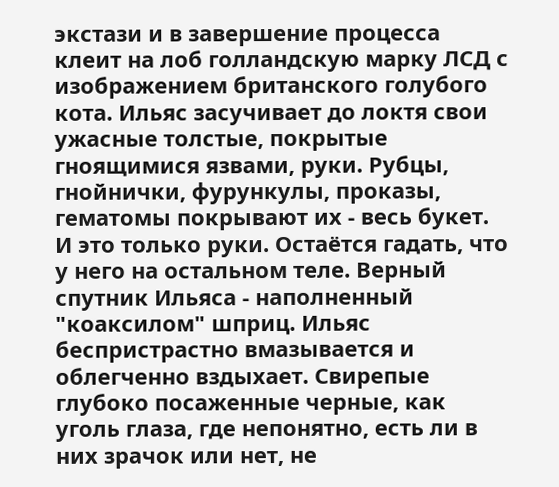экстази и в завершение процесса клеит на лоб голландскую марку ЛСД с изображением британского голубого кота. Ильяс засучивает до локтя свои ужасные толстые, покрытые гноящимися язвами, руки. Рубцы, гнойнички, фурункулы, проказы, гематомы покрывают их - весь букет. И это только руки. Остаётся гадать, что у него на остальном теле. Верный спутник Ильяса - наполненный "коаксилом" шприц. Ильяс беспристрастно вмазывается и облегченно вздыхает. Свирепые глубоко посаженные черные, как уголь глаза, где непонятно, есть ли в них зрачок или нет, не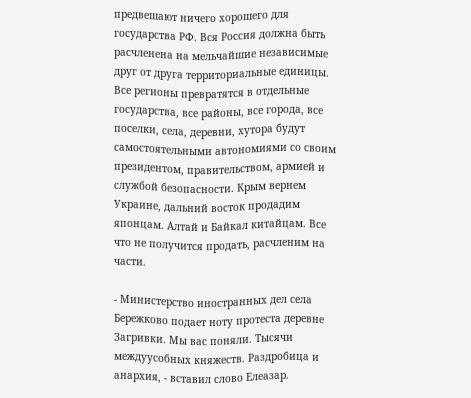предвешают ничего хорошего для государства РФ. Вся Россия должна быть расчленена на мельчайшие независимые друг от друга территориальные единицы. Все регионы превратятся в отдельные государства, все районы, все города, все поселки, села, деревни, хутора будут самостоятельными автономиями со своим президентом, правительством, армией и службой безопасности. Крым вернем Украине, дальний восток продадим японцам. Алтай и Байкал китайцам. Все что не получится продать, расчленим на части.

- Министерство иностранных дел села Бережково подает ноту протеста деревне Загривки. Мы вас поняли. Тысячи междуусобных княжеств. Раздробица и анархия, - вставил слово Елеазар.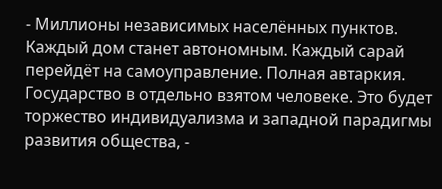- Миллионы независимых населённых пунктов. Каждый дом станет автономным. Каждый сарай перейдёт на самоуправление. Полная автаркия. Государство в отдельно взятом человеке. Это будет торжество индивидуализма и западной парадигмы развития общества, -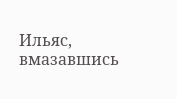Ильяс, вмазавшись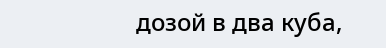дозой в два куба,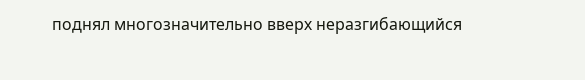поднял многозначительно вверх неразгибающийся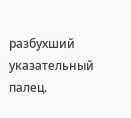разбухший указательный палец.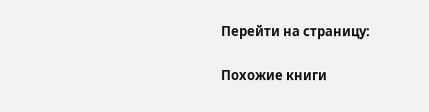Перейти на страницу:

Похожие книги